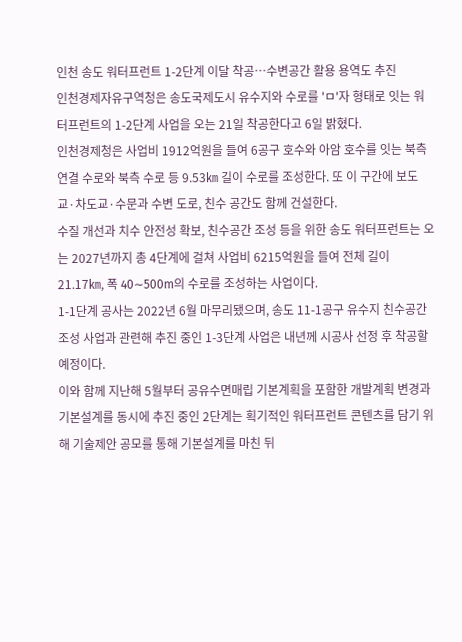인천 송도 워터프런트 1-2단계 이달 착공…수변공간 활용 용역도 추진
인천경제자유구역청은 송도국제도시 유수지와 수로를 'ㅁ'자 형태로 잇는 워터프런트의 1-2단계 사업을 오는 21일 착공한다고 6일 밝혔다.
인천경제청은 사업비 1912억원을 들여 6공구 호수와 아암 호수를 잇는 북측 연결 수로와 북측 수로 등 9.53㎞ 길이 수로를 조성한다. 또 이 구간에 보도교·차도교·수문과 수변 도로, 친수 공간도 함께 건설한다.
수질 개선과 치수 안전성 확보, 친수공간 조성 등을 위한 송도 워터프런트는 오는 2027년까지 총 4단계에 걸쳐 사업비 6215억원을 들여 전체 길이 21.17㎞, 폭 40∼500m의 수로를 조성하는 사업이다.
1-1단계 공사는 2022년 6월 마무리됐으며, 송도 11-1공구 유수지 친수공간 조성 사업과 관련해 추진 중인 1-3단계 사업은 내년께 시공사 선정 후 착공할 예정이다.
이와 함께 지난해 5월부터 공유수면매립 기본계획을 포함한 개발계획 변경과 기본설계를 동시에 추진 중인 2단계는 획기적인 워터프런트 콘텐츠를 담기 위해 기술제안 공모를 통해 기본설계를 마친 뒤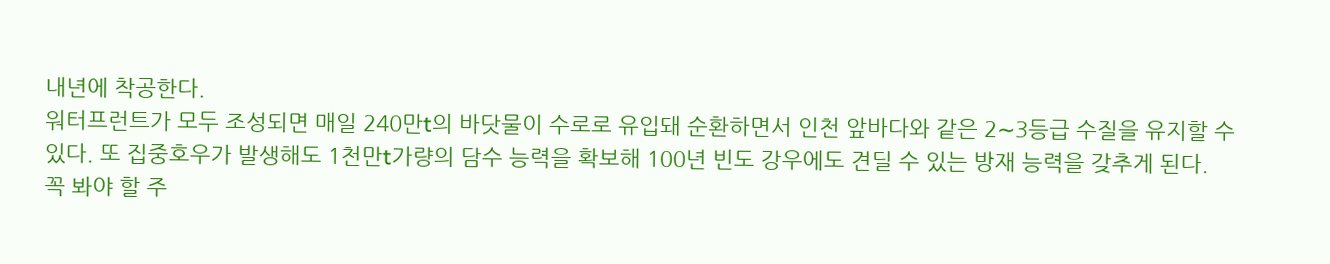내년에 착공한다.
워터프런트가 모두 조성되면 매일 240만t의 바닷물이 수로로 유입돼 순환하면서 인천 앞바다와 같은 2∼3등급 수질을 유지할 수 있다. 또 집중호우가 발생해도 1천만t가량의 담수 능력을 확보해 100년 빈도 강우에도 견딜 수 있는 방재 능력을 갖추게 된다.
꼭 봐야 할 주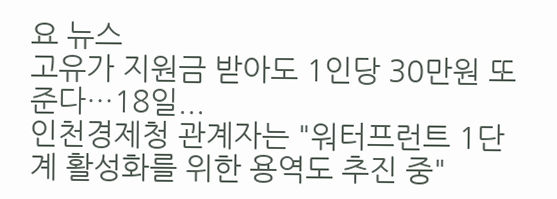요 뉴스
고유가 지원금 받아도 1인당 30만원 또 준다…18일...
인천경제청 관계자는 "워터프런트 1단계 활성화를 위한 용역도 추진 중"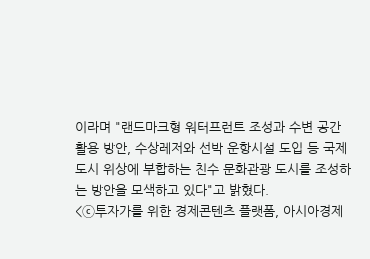이라며 "랜드마크형 워터프런트 조성과 수변 공간 활용 방안, 수상레저와 선박 운항시설 도입 등 국제도시 위상에 부합하는 친수 문화관광 도시를 조성하는 방안을 모색하고 있다"고 밝혔다.
<ⓒ투자가를 위한 경제콘텐츠 플랫폼, 아시아경제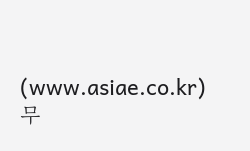(www.asiae.co.kr) 무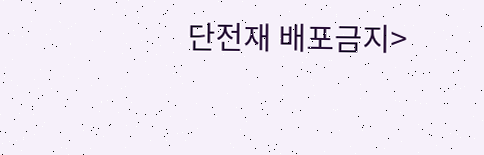단전재 배포금지>